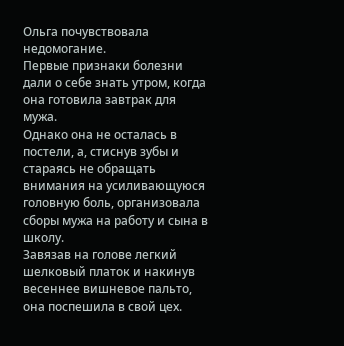Ольга почувствовала недомогание.
Первые признаки болезни дали о себе знать утром, когда она готовила завтрак для мужа.
Однако она не осталась в постели, а, стиснув зубы и стараясь не обращать внимания на усиливающуюся головную боль, организовала сборы мужа на работу и сына в школу.
Завязав на голове легкий шелковый платок и накинув весеннее вишневое пальто, она поспешила в свой цех.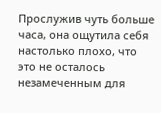Прослужив чуть больше часа, она ощутила себя настолько плохо, что это не осталось незамеченным для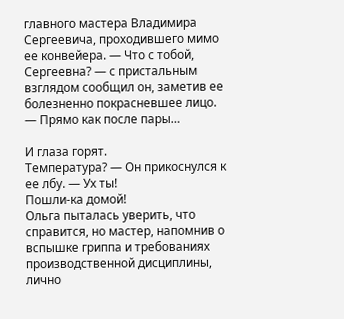главного мастера Владимира Сергеевича, проходившего мимо ее конвейера. — Что с тобой, Сергеевна? — с пристальным взглядом сообщил он, заметив ее болезненно покрасневшее лицо. — Прямо как после пары…

И глаза горят.
Температура? — Он прикоснулся к ее лбу. — Ух ты!
Пошли-ка домой!
Ольга пыталась уверить, что справится, но мастер, напомнив о вспышке гриппа и требованиях производственной дисциплины, лично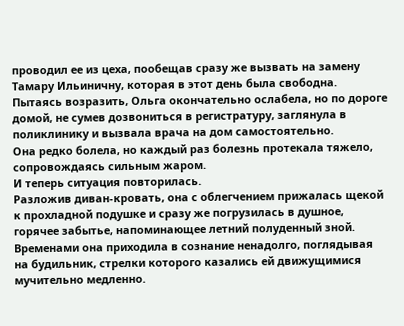проводил ее из цеха, пообещав сразу же вызвать на замену Тамару Ильиничну, которая в этот день была свободна.
Пытаясь возразить, Ольга окончательно ослабела, но по дороге домой, не сумев дозвониться в регистратуру, заглянула в поликлинику и вызвала врача на дом самостоятельно.
Она редко болела, но каждый раз болезнь протекала тяжело, сопровождаясь сильным жаром.
И теперь ситуация повторилась.
Разложив диван-кровать, она с облегчением прижалась щекой к прохладной подушке и сразу же погрузилась в душное, горячее забытье, напоминающее летний полуденный зной.
Временами она приходила в сознание ненадолго, поглядывая на будильник, стрелки которого казались ей движущимися мучительно медленно.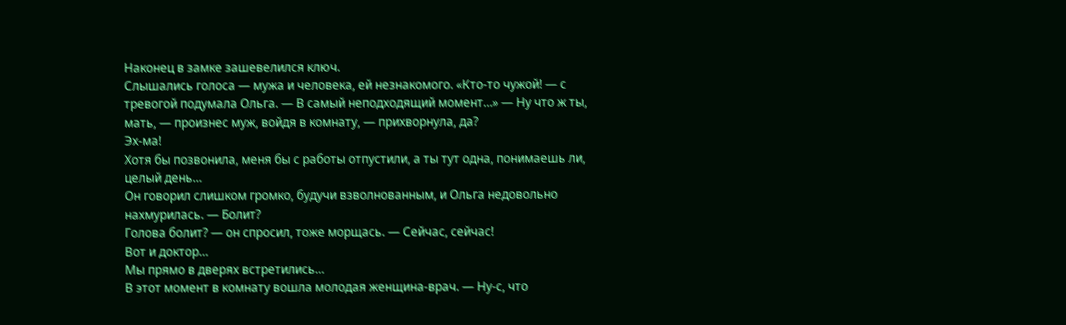Наконец в замке зашевелился ключ.
Слышались голоса — мужа и человека, ей незнакомого. «Кто-то чужой! — с тревогой подумала Ольга. — В самый неподходящий момент…» — Ну что ж ты, мать, — произнес муж, войдя в комнату, — прихворнула, да?
Эх-ма!
Хотя бы позвонила, меня бы с работы отпустили, а ты тут одна, понимаешь ли, целый день…
Он говорил слишком громко, будучи взволнованным, и Ольга недовольно нахмурилась. — Болит?
Голова болит? — он спросил, тоже морщась. — Сейчас, сейчас!
Вот и доктор…
Мы прямо в дверях встретились…
В этот момент в комнату вошла молодая женщина-врач. — Ну-с, что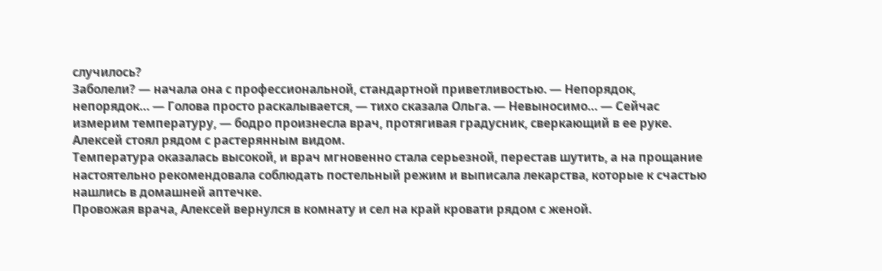случилось?
Заболели? — начала она с профессиональной, стандартной приветливостью. — Непорядок, непорядок… — Голова просто раскалывается, — тихо сказала Ольга. — Невыносимо… — Сейчас измерим температуру, — бодро произнесла врач, протягивая градусник, сверкающий в ее руке.
Алексей стоял рядом с растерянным видом.
Температура оказалась высокой, и врач мгновенно стала серьезной, перестав шутить, а на прощание настоятельно рекомендовала соблюдать постельный режим и выписала лекарства, которые к счастью нашлись в домашней аптечке.
Провожая врача, Алексей вернулся в комнату и сел на край кровати рядом с женой.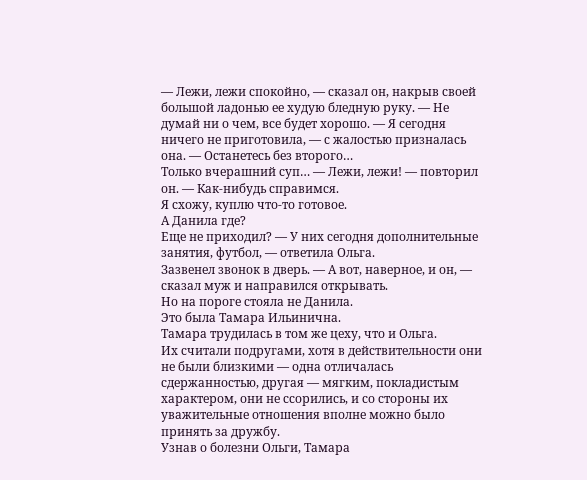— Лежи, лежи спокойно, — сказал он, накрыв своей большой ладонью ее худую бледную руку. — Не думай ни о чем, все будет хорошо. — Я сегодня ничего не приготовила, — с жалостью призналась она. — Останетесь без второго…
Только вчерашний суп… — Лежи, лежи! — повторил он. — Как-нибудь справимся.
Я схожу, куплю что-то готовое.
А Данила где?
Еще не приходил? — У них сегодня дополнительные занятия, футбол, — ответила Ольга.
Зазвенел звонок в дверь. — А вот, наверное, и он, — сказал муж и направился открывать.
Но на пороге стояла не Данила.
Это была Тамара Ильинична.
Тамара трудилась в том же цеху, что и Ольга.
Их считали подругами, хотя в действительности они не были близкими — одна отличалась сдержанностью, другая — мягким, покладистым характером, они не ссорились, и со стороны их уважительные отношения вполне можно было принять за дружбу.
Узнав о болезни Ольги, Тамара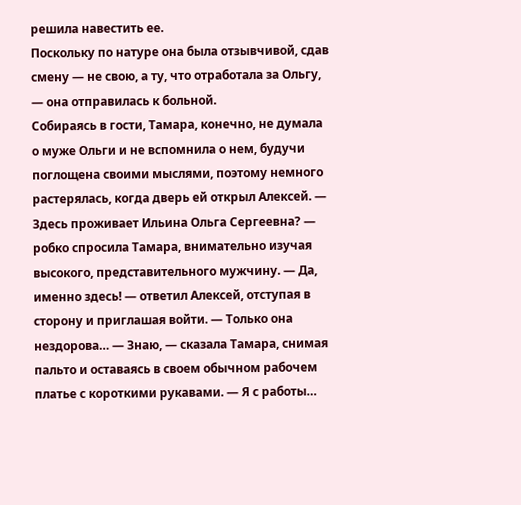решила навестить ее.
Поскольку по натуре она была отзывчивой, сдав смену — не свою, а ту, что отработала за Ольгу, — она отправилась к больной.
Собираясь в гости, Тамара, конечно, не думала о муже Ольги и не вспомнила о нем, будучи поглощена своими мыслями, поэтому немного растерялась, когда дверь ей открыл Алексей. — Здесь проживает Ильина Ольга Сергеевна? — робко спросила Тамара, внимательно изучая высокого, представительного мужчину. — Да, именно здесь! — ответил Алексей, отступая в сторону и приглашая войти. — Только она нездорова… — Знаю, — сказала Тамара, снимая пальто и оставаясь в своем обычном рабочем платье с короткими рукавами. — Я с работы…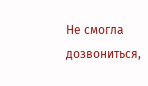Не смогла дозвониться,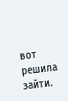вот решила зайти.